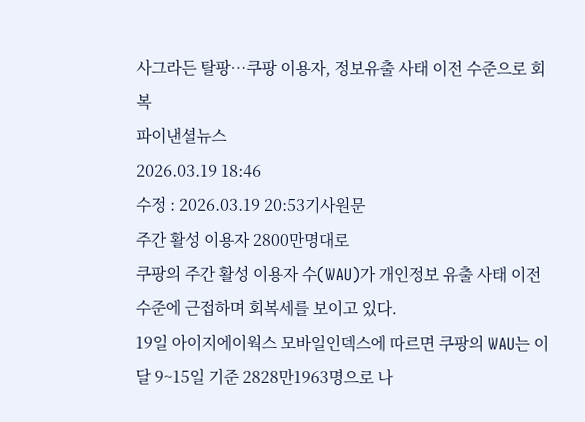사그라든 탈팡…쿠팡 이용자, 정보유출 사태 이전 수준으로 회복
파이낸셜뉴스
2026.03.19 18:46
수정 : 2026.03.19 20:53기사원문
주간 활성 이용자 2800만명대로
쿠팡의 주간 활성 이용자 수(WAU)가 개인정보 유출 사태 이전 수준에 근접하며 회복세를 보이고 있다.
19일 아이지에이웍스 모바일인덱스에 따르면 쿠팡의 WAU는 이달 9~15일 기준 2828만1963명으로 나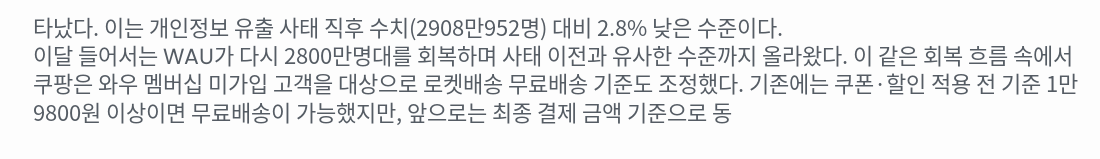타났다. 이는 개인정보 유출 사태 직후 수치(2908만952명) 대비 2.8% 낮은 수준이다.
이달 들어서는 WAU가 다시 2800만명대를 회복하며 사태 이전과 유사한 수준까지 올라왔다. 이 같은 회복 흐름 속에서 쿠팡은 와우 멤버십 미가입 고객을 대상으로 로켓배송 무료배송 기준도 조정했다. 기존에는 쿠폰·할인 적용 전 기준 1만9800원 이상이면 무료배송이 가능했지만, 앞으로는 최종 결제 금액 기준으로 동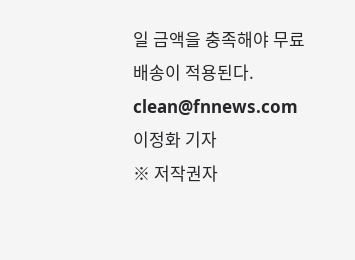일 금액을 충족해야 무료배송이 적용된다.
clean@fnnews.com 이정화 기자
※ 저작권자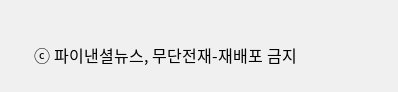ⓒ 파이낸셜뉴스, 무단전재-재배포 금지